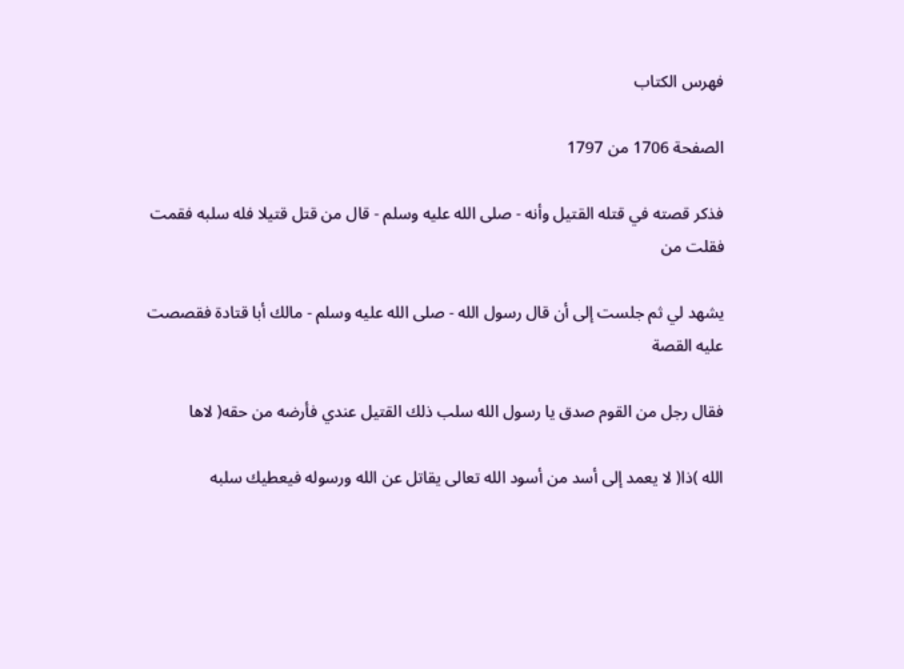فهرس الكتاب

الصفحة 1706 من 1797

فذكر قصته في قتله القتيل وأنه - صلى الله عليه وسلم - قال من قتل قتيلا فله سلبه فقمت فقلت من

يشهد لي ثم جلست إلى أن قال رسول الله - صلى الله عليه وسلم - مالك أبا قتادة فقصصت عليه القصة

فقال رجل من القوم صدق يا رسول الله سلب ذلك القتيل عندي فأرضه من حقه( لاها

الله )ذا( لا يعمد إلى أسد من أسود الله تعالى يقاتل عن الله ورسوله فيعطيك سلبه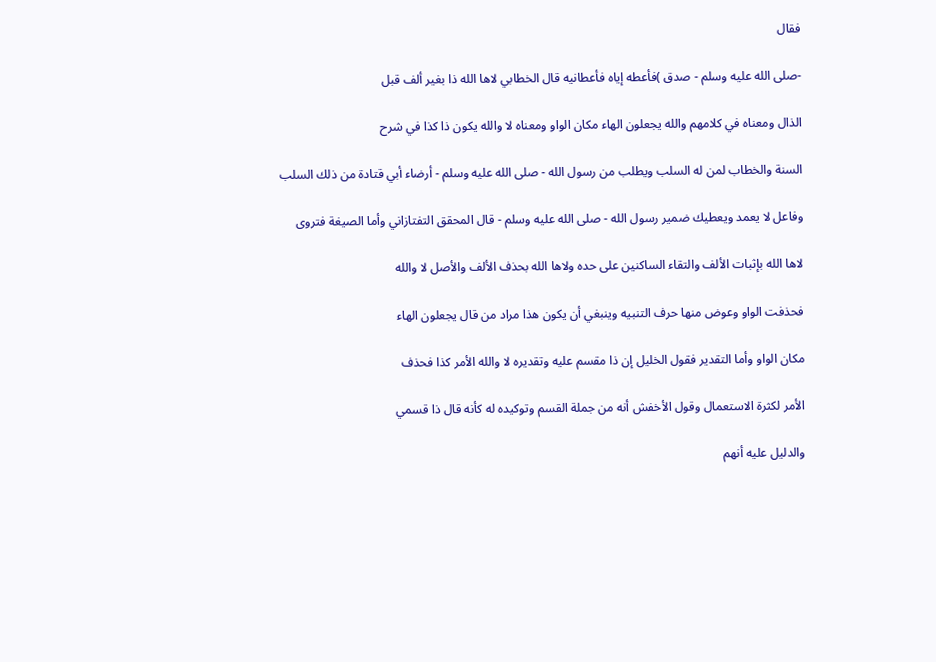فقال

-صلى الله عليه وسلم - صدق )فأعطه إياه فأعطانيه قال الخطابي لاها الله ذا بغير ألف قبل

الذال ومعناه في كلامهم والله يجعلون الهاء مكان الواو ومعناه لا والله يكون ذا كذا في شرح

السنة والخطاب لمن له السلب ويطلب من رسول الله - صلى الله عليه وسلم - أرضاء أبي قتادة من ذلك السلب

وفاعل لا يعمد ويعطيك ضمير رسول الله - صلى الله عليه وسلم - قال المحقق التفتازاني وأما الصيغة فتروى

لاها الله بإثبات الألف والتقاء الساكنين على حده ولاها الله بحذف الألف والأصل لا والله

فحذفت الواو وعوض منها حرف التنبيه وينبغي أن يكون هذا مراد من قال يجعلون الهاء

مكان الواو وأما التقدير فقول الخليل إن ذا مقسم عليه وتقديره لا والله الأمر كذا فحذف

الأمر لكثرة الاستعمال وقول الأخفش أنه من جملة القسم وتوكيده له كأنه قال ذا قسمي

والدليل عليه أنهم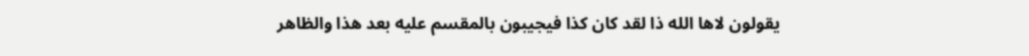يقولون لاها الله ذا لقد كان كذا فيجيبون بالمقسم عليه بعد هذا والظاهر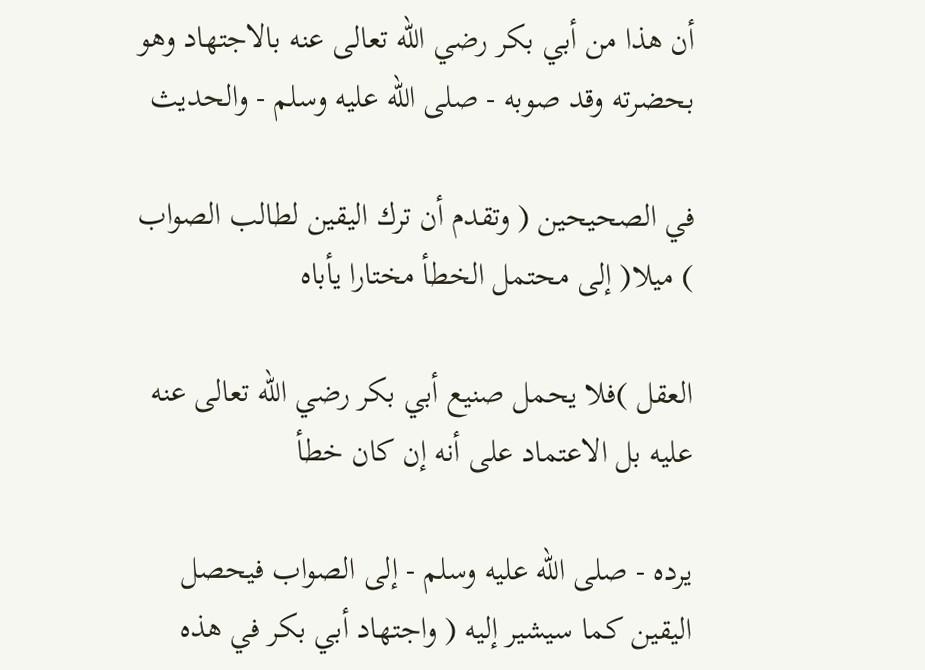أن هذا من أبي بكر رضي الله تعالى عنه بالاجتهاد وهو بحضرته وقد صوبه - صلى الله عليه وسلم - والحديث

في الصحيحين ( وتقدم أن ترك اليقين لطالب الصواب ) ميلا( إلى محتمل الخطأ مختارا يأباه

العقل )فلا يحمل صنيع أبي بكر رضي الله تعالى عنه عليه بل الاعتماد على أنه إن كان خطأ

يرده - صلى الله عليه وسلم - إلى الصواب فيحصل اليقين كما سيشير إليه ( واجتهاد أبي بكر في هذه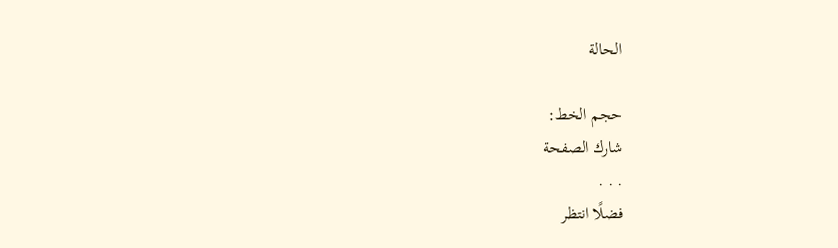الحالة

حجم الخط:
شارك الصفحة
. . .
فضلًا انتظر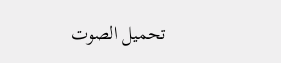تحميل الصوت